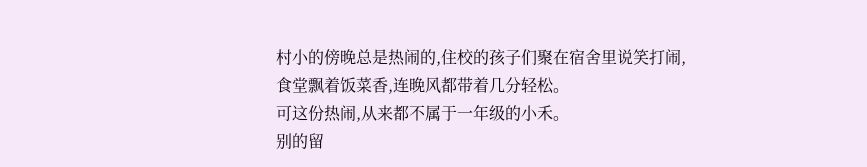村小的傍晚总是热闹的,住校的孩子们聚在宿舍里说笑打闹,食堂飘着饭菜香,连晚风都带着几分轻松。
可这份热闹,从来都不属于一年级的小禾。
别的留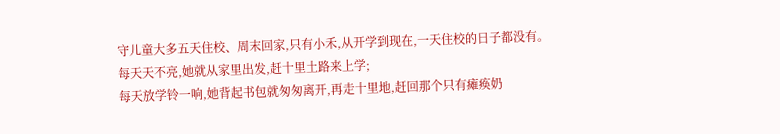守儿童大多五天住校、周末回家,只有小禾,从开学到现在,一天住校的日子都没有。
每天天不亮,她就从家里出发,赶十里土路来上学;
每天放学铃一响,她背起书包就匆匆离开,再走十里地,赶回那个只有瘫痪奶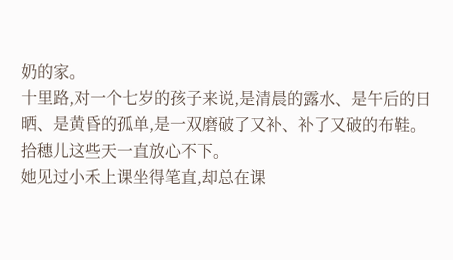奶的家。
十里路,对一个七岁的孩子来说,是清晨的露水、是午后的日晒、是黄昏的孤单,是一双磨破了又补、补了又破的布鞋。
拾穗儿这些天一直放心不下。
她见过小禾上课坐得笔直,却总在课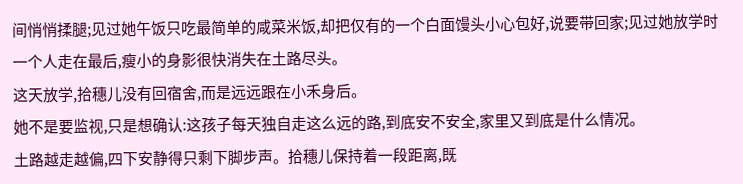间悄悄揉腿;见过她午饭只吃最简单的咸菜米饭,却把仅有的一个白面馒头小心包好,说要带回家;见过她放学时一个人走在最后,瘦小的身影很快消失在土路尽头。
这天放学,拾穗儿没有回宿舍,而是远远跟在小禾身后。
她不是要监视,只是想确认:这孩子每天独自走这么远的路,到底安不安全,家里又到底是什么情况。
土路越走越偏,四下安静得只剩下脚步声。拾穗儿保持着一段距离,既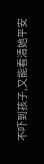不吓到孩子,又能看清她平安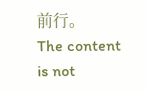前行。
The content is not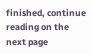finished, continue reading on the next page